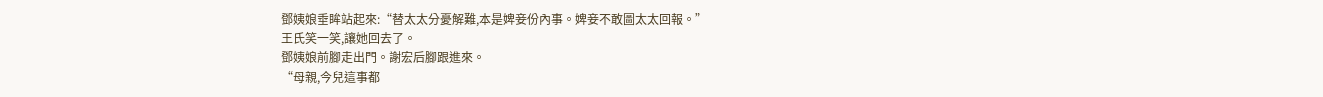鄧姨娘垂眸站起來:“替太太分憂解難,本是婢妾份內事。婢妾不敢圖太太回報。”
王氏笑一笑,讓她回去了。
鄧姨娘前腳走出門。謝宏后腳跟進來。
“母親,今兒這事都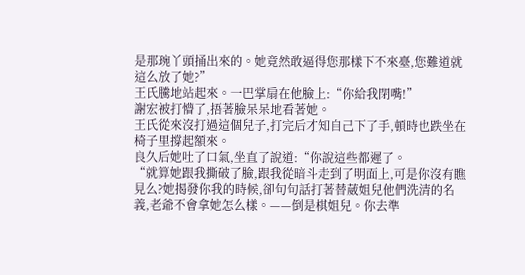是那琬丫頭捅出來的。她竟然敢逼得您那樣下不來臺,您難道就這么放了她?”
王氏騰地站起來。一巴掌扇在他臉上:“你給我閉嘴!”
謝宏被打懵了,捂著臉呆呆地看著她。
王氏從來沒打過這個兒子,打完后才知自己下了手,頓時也跌坐在椅子里撐起額來。
良久后她吐了口氣,坐直了說道:“你說這些都遲了。
“就算她跟我撕破了臉,跟我從暗斗走到了明面上,可是你沒有瞧見么?她揭發你我的時候,卻句句話打著替葳姐兒他們洗清的名義,老爺不會拿她怎么樣。——倒是棋姐兒。你去準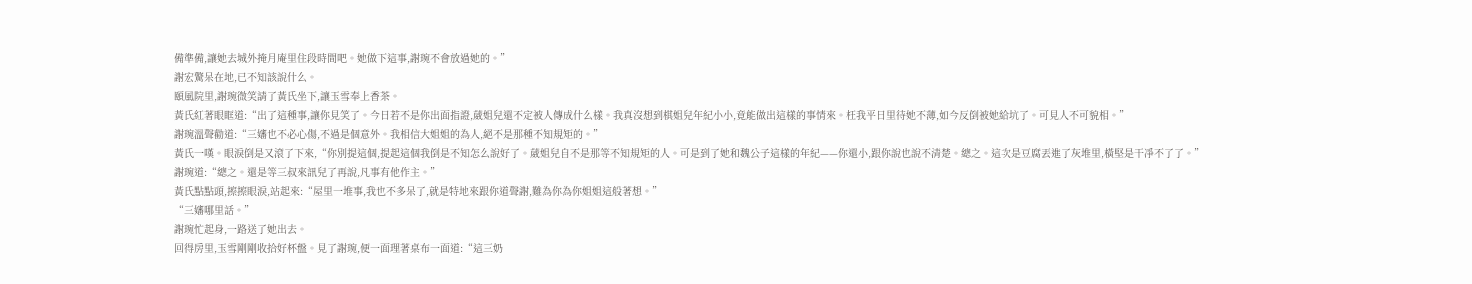備準備,讓她去城外掩月庵里住段時間吧。她做下這事,謝琬不會放過她的。”
謝宏驚呆在地,已不知該說什么。
頤風院里,謝琬微笑請了黃氏坐下,讓玉雪奉上香茶。
黃氏紅著眼眶道:“出了這種事,讓你見笑了。今日若不是你出面指證,葳姐兒還不定被人傳成什么樣。我真沒想到棋姐兒年紀小小,竟能做出這樣的事情來。枉我平日里待她不薄,如今反倒被她給坑了。可見人不可貌相。”
謝琬溫聲勸道:“三嬸也不必心傷,不過是個意外。我相信大姐姐的為人,絕不是那種不知規矩的。”
黃氏一嘆。眼淚倒是又滾了下來,“你別提這個,提起這個我倒是不知怎么說好了。葳姐兒自不是那等不知規矩的人。可是到了她和魏公子這樣的年紀——你還小,跟你說也說不清楚。總之。這次是豆腐丟進了灰堆里,橫堅是干凈不了了。”
謝琬道:“總之。還是等三叔來訊兒了再說,凡事有他作主。”
黃氏點點頭,擦擦眼淚,站起來:“屋里一堆事,我也不多呆了,就是特地來跟你道聲謝,難為你為你姐姐這般著想。”
“三嬸哪里話。”
謝琬忙起身,一路送了她出去。
回得房里,玉雪剛剛收拾好杯盤。見了謝琬,便一面理著桌布一面道:“這三奶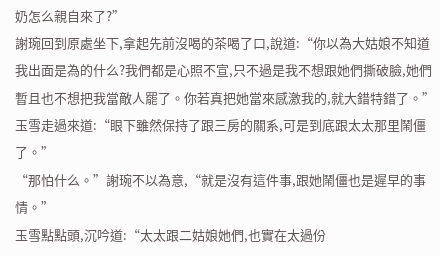奶怎么親自來了?”
謝琬回到原處坐下,拿起先前沒喝的茶喝了口,說道:“你以為大姑娘不知道我出面是為的什么?我們都是心照不宣,只不過是我不想跟她們撕破臉,她們暫且也不想把我當敵人罷了。你若真把她當來感激我的,就大錯特錯了。”
玉雪走過來道:“眼下雖然保持了跟三房的關系,可是到底跟太太那里鬧僵了。”
“那怕什么。”謝琬不以為意,“就是沒有這件事,跟她鬧僵也是遲早的事情。”
玉雪點點頭,沉吟道:“太太跟二姑娘她們,也實在太過份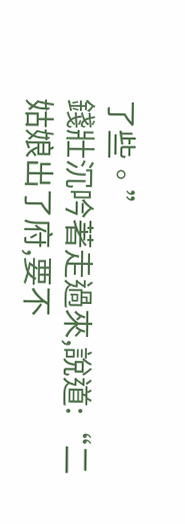了些。”
錢壯沉吟著走過來,說道:“二姑娘出了府,要不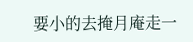要小的去掩月庵走一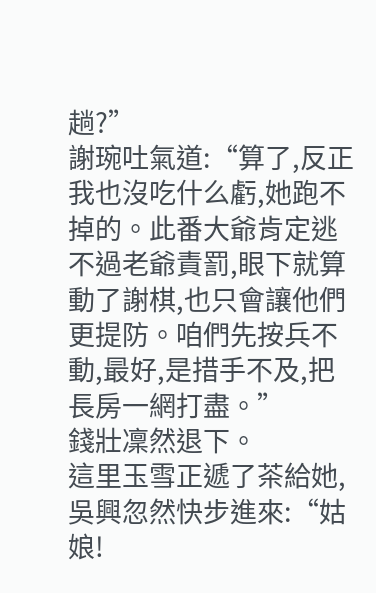趟?”
謝琬吐氣道:“算了,反正我也沒吃什么虧,她跑不掉的。此番大爺肯定逃不過老爺責罰,眼下就算動了謝棋,也只會讓他們更提防。咱們先按兵不動,最好,是措手不及,把長房一網打盡。”
錢壯凜然退下。
這里玉雪正遞了茶給她,吳興忽然快步進來:“姑娘!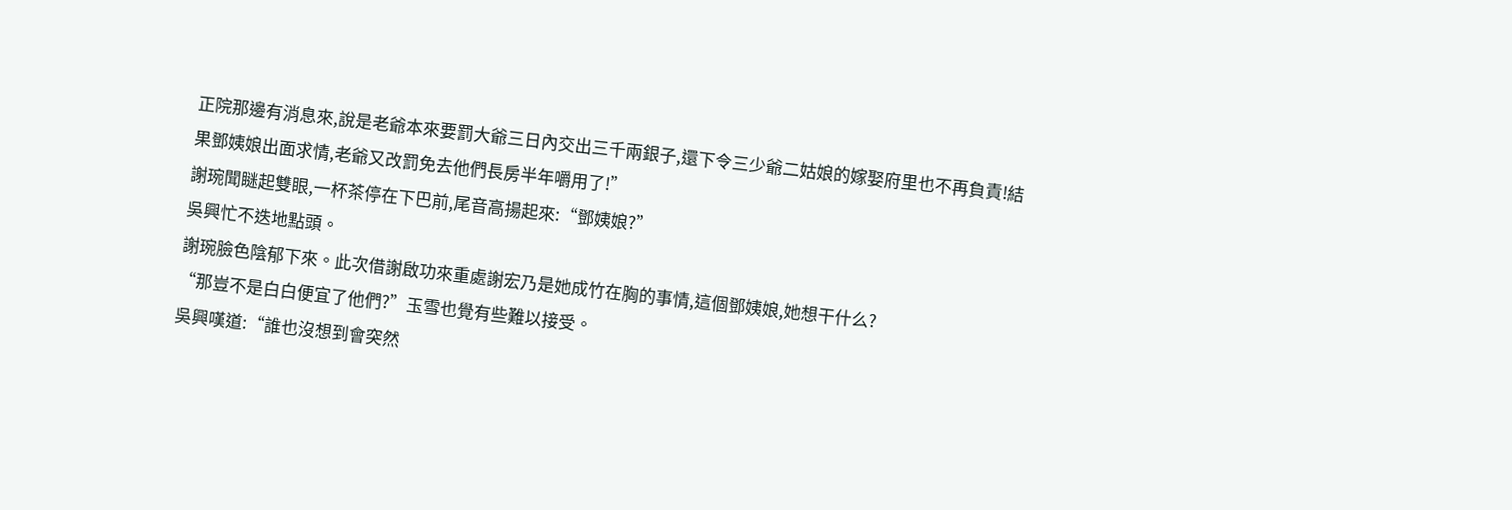正院那邊有消息來,說是老爺本來要罰大爺三日內交出三千兩銀子,還下令三少爺二姑娘的嫁娶府里也不再負責!結果鄧姨娘出面求情,老爺又改罰免去他們長房半年嚼用了!”
謝琬聞瞇起雙眼,一杯茶停在下巴前,尾音高揚起來:“鄧姨娘?”
吳興忙不迭地點頭。
謝琬臉色陰郁下來。此次借謝啟功來重處謝宏乃是她成竹在胸的事情,這個鄧姨娘,她想干什么?
“那豈不是白白便宜了他們?”玉雪也覺有些難以接受。
吳興嘆道:“誰也沒想到會突然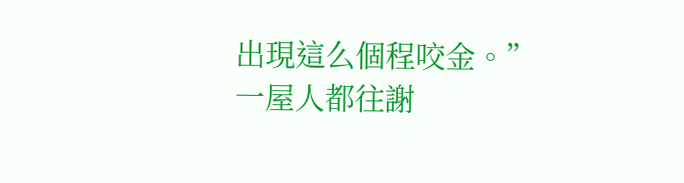出現這么個程咬金。”
一屋人都往謝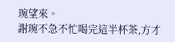琬望來。
謝琬不急不忙喝完這半杯茶,方才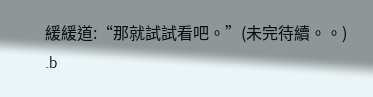緩緩道:“那就試試看吧。”(未完待續。。)
.b